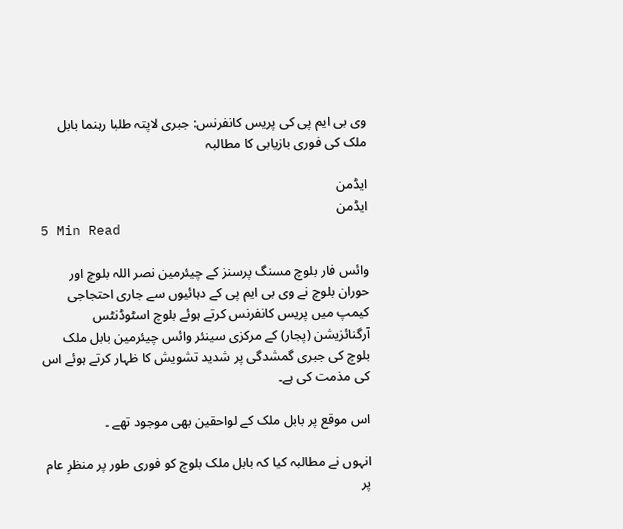وی بی ایم پی کی پریس کانفرنس: جبری لاپتہ طلبا رہنما بابل ملک کی فوری بازیابی کا مطالبہ

ایڈمن
ایڈمن
5 Min Read

وائس فار بلوچ مسنگ پرسنز کے چیئرمین نصر اللہ بلوچ اور حوران بلوچ نے وی بی ایم پی کے دہائیوں سے جاری احتجاجی کیمپ میں پریس کانفرنس کرتے ہوئے بلوچ اسٹوڈنٹس آرگنائزیشن (پجار) کے مرکزی سینئر وائس چیئرمین بابل ملک بلوچ کی جبری گمشدگی پر شدید تشویش کا ظہار کرتے ہوئے اس کی مذمت کی ہے۔

اس موقع پر بابل ملک کے لواحقین بھی موجود تھے ۔

انہوں نے مطالبہ کیا کہ بابل ملک بلوچ کو فوری طور پر منظرِ عام پر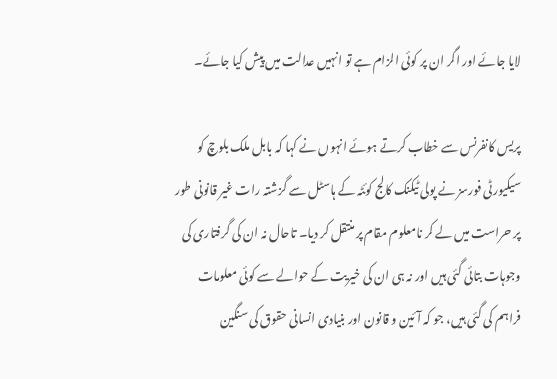لایا جائے اور اگر ان پر کوئی الزام ہے تو انہیں عدالت میں پیش کیا جائے۔

پریس کانفرنس سے خطاب کرتے ہوئے انہوں نے کہا کہ بابل ملک بلوچ کو سیکیورٹی فورسز نے پولی ٹیکنک کالج کوئٹہ کے ہاسٹل سے گزشتہ رات غیر قانونی طور پر حراست میں لے کر نامعلوم مقام پر منتقل کر دیا۔ تاحال نہ ان کی گرفتاری کی وجوہات بتائی گئی ہیں اور نہ ہی ان کی خیریت کے حوالے سے کوئی معلومات فراہم کی گئی ہیں، جو کہ آئین و قانون اور بنیادی انسانی حقوق کی سنگین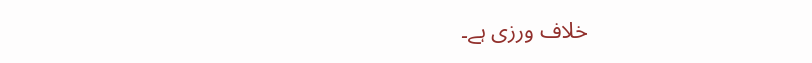خلاف ورزی ہے۔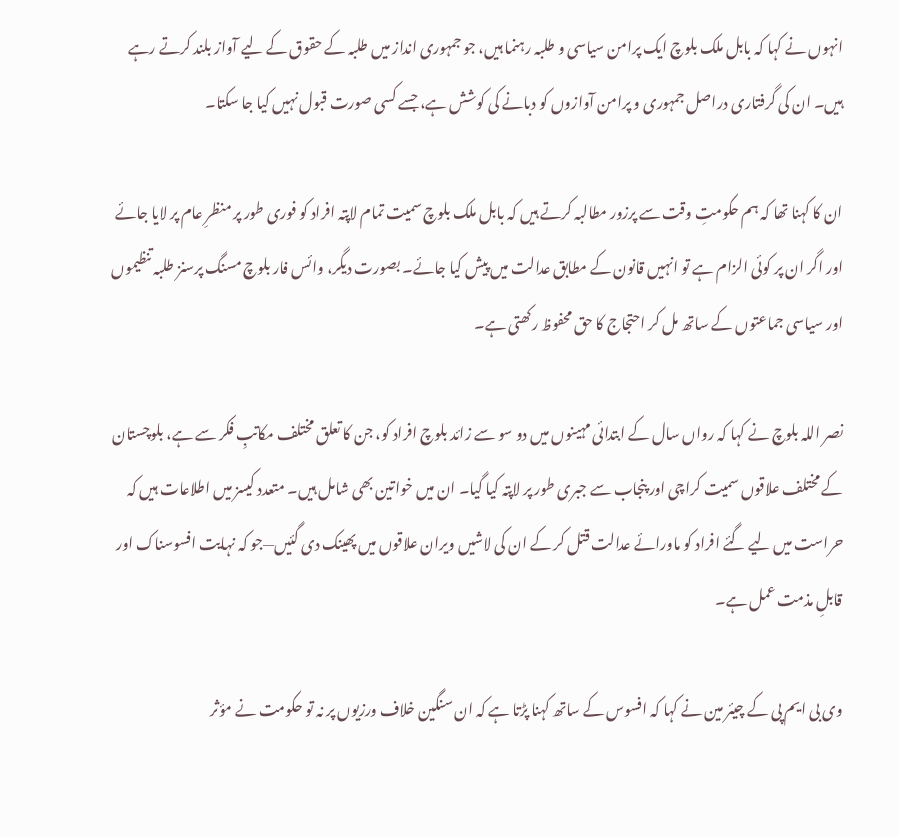انہوں نے کہا کہ بابل ملک بلوچ ایک پرامن سیاسی و طلبہ رہنما ہیں، جو جمہوری انداز میں طلبہ کے حقوق کے لیے آواز بلند کرتے رہے ہیں۔ ان کی گرفتاری دراصل جمہوری و پرامن آوازوں کو دبانے کی کوشش ہے، جسے کسی صورت قبول نہیں کیا جا سکتا۔

ان کا کہنا تھا کہ ہم حکومتِ وقت سے پرزور مطالبہ کرتے ہیں کہ بابل ملک بلوچ سمیت تمام لاپتہ افراد کو فوری طور پر منظرِ عام پر لایا جائے اور اگر ان پر کوئی الزام ہے تو انہیں قانون کے مطابق عدالت میں پیش کیا جائے۔ بصورت دیگر، وائس فار بلوچ مسنگ پرسنز طلبہ تنظیموں اور سیاسی جماعتوں کے ساتھ مل کر احتجاج کا حق محفوظ رکھتی ہے۔

نصر اللہ بلوچ نے کہا کہ رواں سال کے ابتدائی مہینوں میں دو سو سے زائد بلوچ افراد کو، جن کا تعلق مختلف مکاتبِ فکر سے ہے، بلوچستان کے مختلف علاقوں سمیت کراچی اور پنجاب سے جبری طور پر لاپتہ کیا گیا۔ ان میں خواتین بھی شامل ہیں۔ متعدد کیسز میں اطلاعات ہیں کہ حراست میں لیے گئے افراد کو ماورائے عدالت قتل کر کے ان کی لاشیں ویران علاقوں میں پھینک دی گئیں—جو کہ نہایت افسوسناک اور قابلِ مذمت عمل ہے۔

وی بی ایم پی کے چیئر مین نے کہا کہ افسوس کے ساتھ کہنا پڑتا ہے کہ ان سنگین خلاف ورزیوں پر نہ تو حکومت نے مؤثر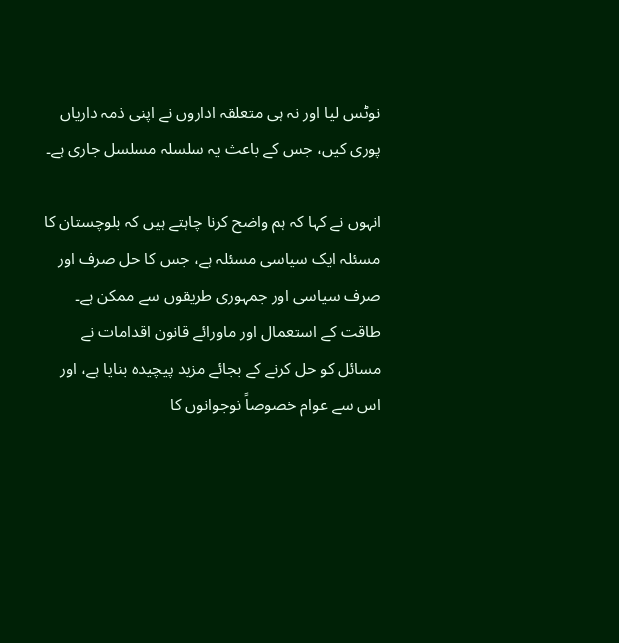نوٹس لیا اور نہ ہی متعلقہ اداروں نے اپنی ذمہ داریاں پوری کیں، جس کے باعث یہ سلسلہ مسلسل جاری ہے۔

انہوں نے کہا کہ ہم واضح کرنا چاہتے ہیں کہ بلوچستان کا مسئلہ ایک سیاسی مسئلہ ہے، جس کا حل صرف اور صرف سیاسی اور جمہوری طریقوں سے ممکن ہے۔ طاقت کے استعمال اور ماورائے قانون اقدامات نے مسائل کو حل کرنے کے بجائے مزید پیچیدہ بنایا ہے، اور اس سے عوام خصوصاً نوجوانوں کا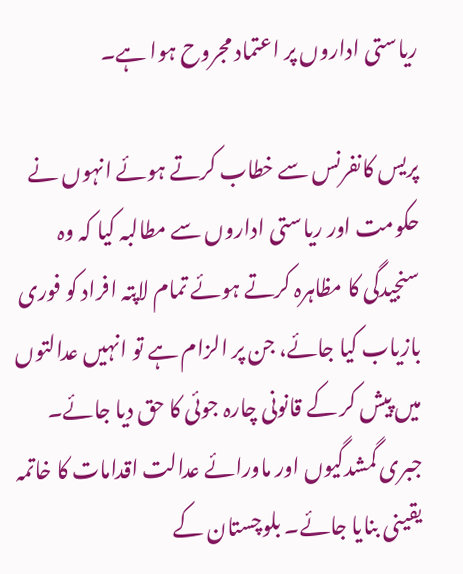ریاستی اداروں پر اعتماد مجروح ہوا ہے۔

پریس کانفرنس سے خطاب کرتے ہوئے انہوں نے حکومت اور ریاستی اداروں سے مطالبہ کیا کہ وہ سنجیدگی کا مظاہرہ کرتے ہوئے تمام لاپتہ افراد کو فوری بازیاب کیا جائے، جن پر الزام ہے تو انہیں عدالتوں میں پیش کر کے قانونی چارہ جوئی کا حق دیا جائے۔ جبری گمشدگیوں اور ماورائے عدالت اقدامات کا خاتمہ یقینی بنایا جائے۔ بلوچستان کے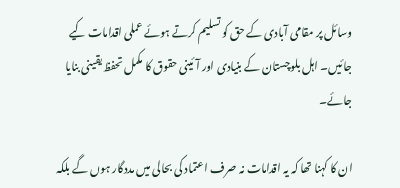وسائل پر مقامی آبادی کے حق کو تسلیم کرتے ہوئے عملی اقدامات کیے جائیں۔ اہل بلوچستان کے بنیادی اور آئینی حقوق کا مکمل تحفظ یقینی بنایا جائے۔

ان کا کہنا تھا کہ یہ اقدامات نہ صرف اعتماد کی بحالی میں مددگار ہوں گے بلکہ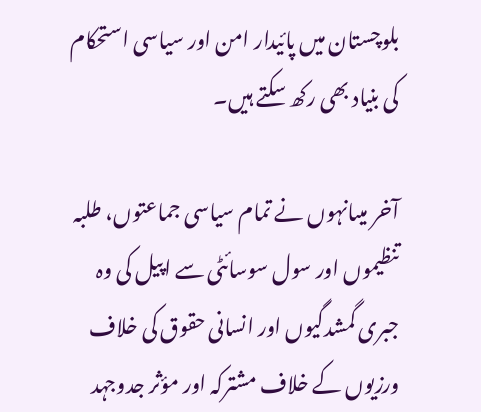بلوچستان میں پائیدار امن اور سیاسی استحکام کی بنیاد بھی رکھ سکتے ہیں۔

آخر میںانہوں نے تمام سیاسی جماعتوں، طلبہ تنظیموں اور سول سوسائٹی سے اپیل کی وہ جبری گمشدگیوں اور انسانی حقوق کی خلاف ورزیوں کے خلاف مشترکہ اور مؤثر جدوجہد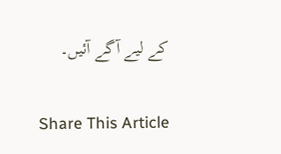کے لیے آگے آئیں۔

Share This Article